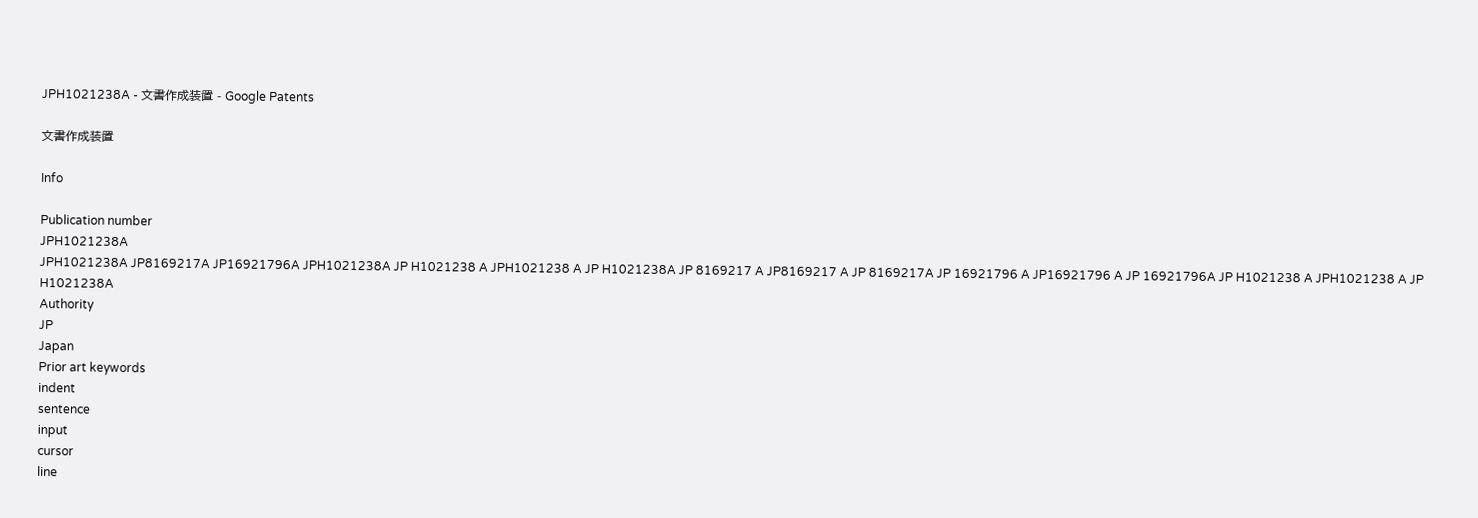JPH1021238A - 文書作成装置 - Google Patents

文書作成装置

Info

Publication number
JPH1021238A
JPH1021238A JP8169217A JP16921796A JPH1021238A JP H1021238 A JPH1021238 A JP H1021238A JP 8169217 A JP8169217 A JP 8169217A JP 16921796 A JP16921796 A JP 16921796A JP H1021238 A JPH1021238 A JP H1021238A
Authority
JP
Japan
Prior art keywords
indent
sentence
input
cursor
line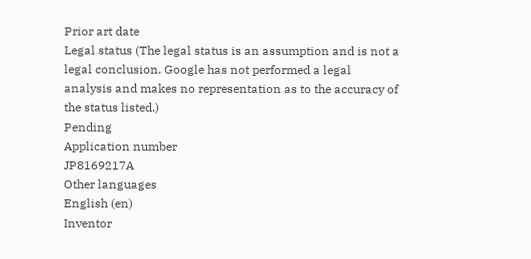Prior art date
Legal status (The legal status is an assumption and is not a legal conclusion. Google has not performed a legal analysis and makes no representation as to the accuracy of the status listed.)
Pending
Application number
JP8169217A
Other languages
English (en)
Inventor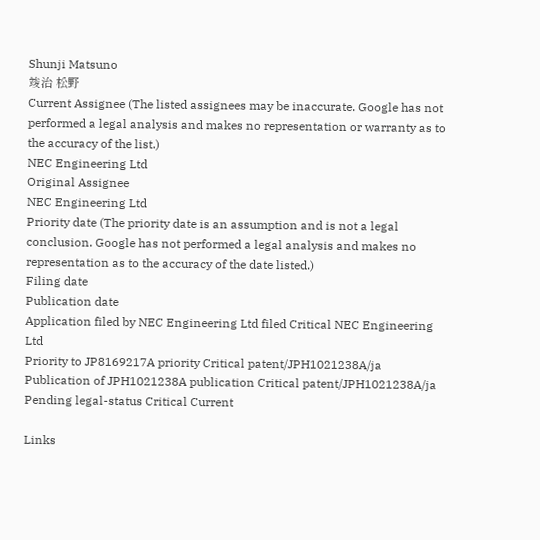Shunji Matsuno
竣治 松野
Current Assignee (The listed assignees may be inaccurate. Google has not performed a legal analysis and makes no representation or warranty as to the accuracy of the list.)
NEC Engineering Ltd
Original Assignee
NEC Engineering Ltd
Priority date (The priority date is an assumption and is not a legal conclusion. Google has not performed a legal analysis and makes no representation as to the accuracy of the date listed.)
Filing date
Publication date
Application filed by NEC Engineering Ltd filed Critical NEC Engineering Ltd
Priority to JP8169217A priority Critical patent/JPH1021238A/ja
Publication of JPH1021238A publication Critical patent/JPH1021238A/ja
Pending legal-status Critical Current

Links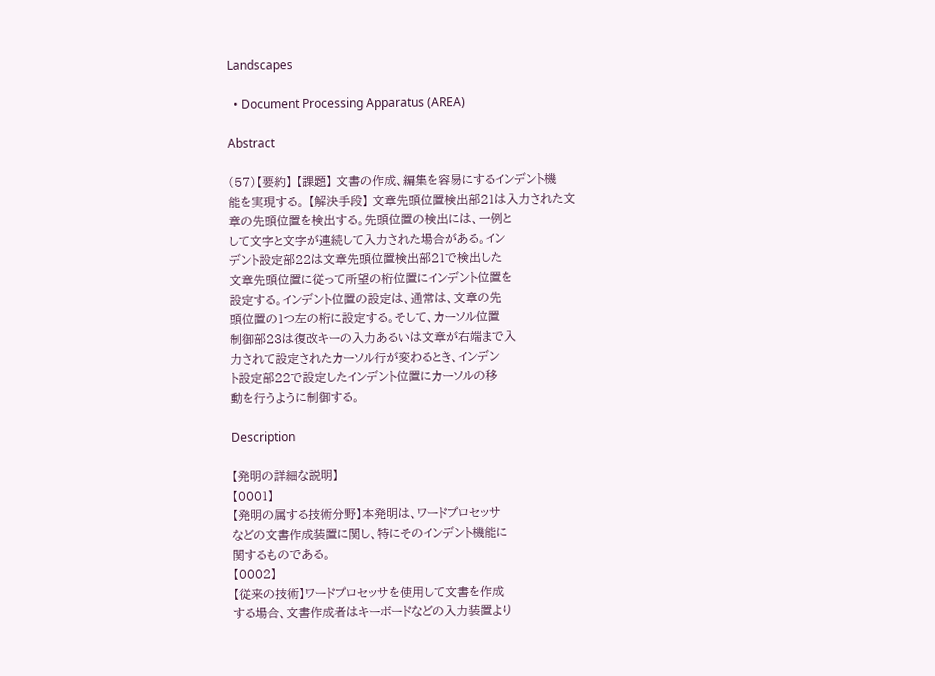Landscapes

  • Document Processing Apparatus (AREA)

Abstract

(57)【要約】 【課題】 文書の作成、編集を容易にするインデント機
能を実現する。 【解決手段】 文章先頭位置検出部21は入力された文
章の先頭位置を検出する。先頭位置の検出には、一例と
して文字と文字が連続して入力された場合がある。イン
デント設定部22は文章先頭位置検出部21で検出した
文章先頭位置に従って所望の桁位置にインデント位置を
設定する。インデント位置の設定は、通常は、文章の先
頭位置の1つ左の桁に設定する。そして、カーソル位置
制御部23は復改キーの入力あるいは文章が右端まで入
力されて設定されたカーソル行が変わるとき、インデン
ト設定部22で設定したインデント位置にカーソルの移
動を行うように制御する。

Description

【発明の詳細な説明】
【0001】
【発明の属する技術分野】本発明は、ワードプロセッサ
などの文書作成装置に関し、特にそのインデント機能に
関するものである。
【0002】
【従来の技術】ワードプロセッサを使用して文書を作成
する場合、文書作成者はキーボードなどの入力装置より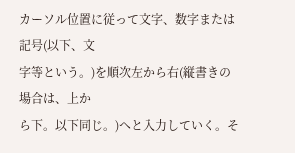カーソル位置に従って文字、数字または記号(以下、文
字等という。)を順次左から右(縦書きの場合は、上か
ら下。以下同じ。)へと入力していく。そ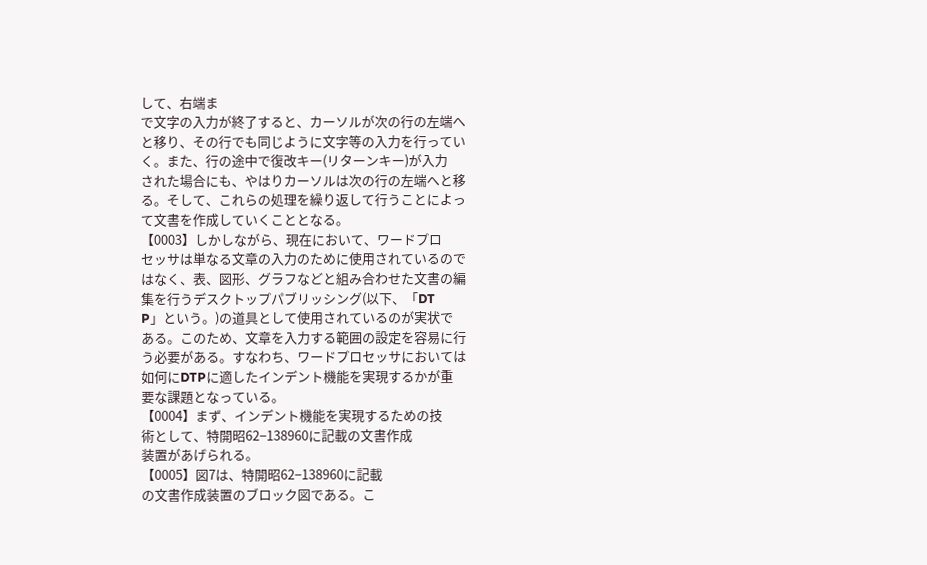して、右端ま
で文字の入力が終了すると、カーソルが次の行の左端へ
と移り、その行でも同じように文字等の入力を行ってい
く。また、行の途中で復改キー(リターンキー)が入力
された場合にも、やはりカーソルは次の行の左端へと移
る。そして、これらの処理を繰り返して行うことによっ
て文書を作成していくこととなる。
【0003】しかしながら、現在において、ワードプロ
セッサは単なる文章の入力のために使用されているので
はなく、表、図形、グラフなどと組み合わせた文書の編
集を行うデスクトップパブリッシング(以下、「DT
P」という。)の道具として使用されているのが実状で
ある。このため、文章を入力する範囲の設定を容易に行
う必要がある。すなわち、ワードプロセッサにおいては
如何にDTPに適したインデント機能を実現するかが重
要な課題となっている。
【0004】まず、インデント機能を実現するための技
術として、特開昭62−138960に記載の文書作成
装置があげられる。
【0005】図7は、特開昭62−138960に記載
の文書作成装置のブロック図である。こ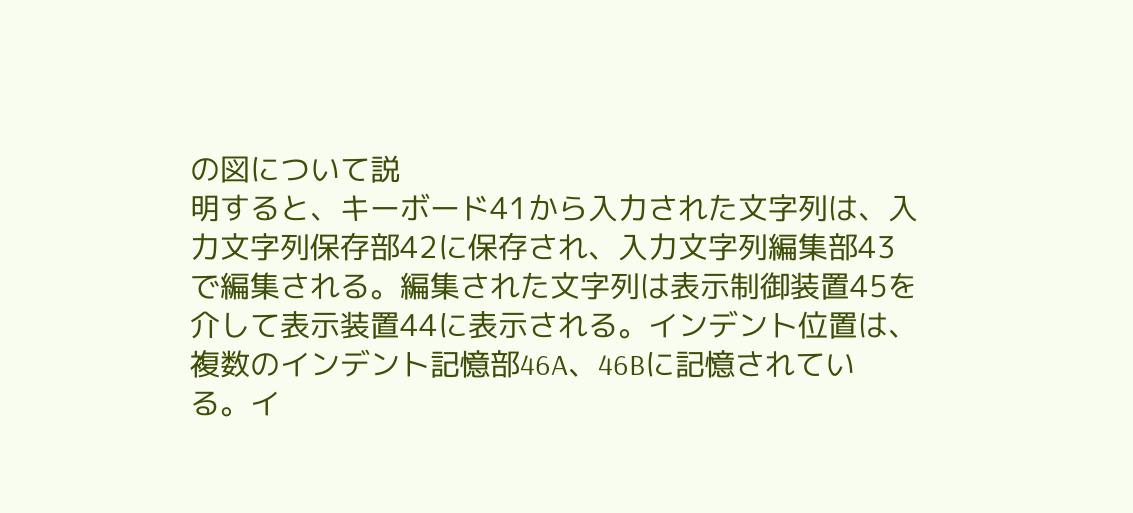の図について説
明すると、キーボード41から入力された文字列は、入
力文字列保存部42に保存され、入力文字列編集部43
で編集される。編集された文字列は表示制御装置45を
介して表示装置44に表示される。インデント位置は、
複数のインデント記憶部46A、46Bに記憶されてい
る。イ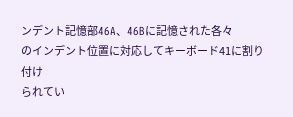ンデント記憶部46A、46Bに記憶された各々
のインデント位置に対応してキーボード41に割り付け
られてい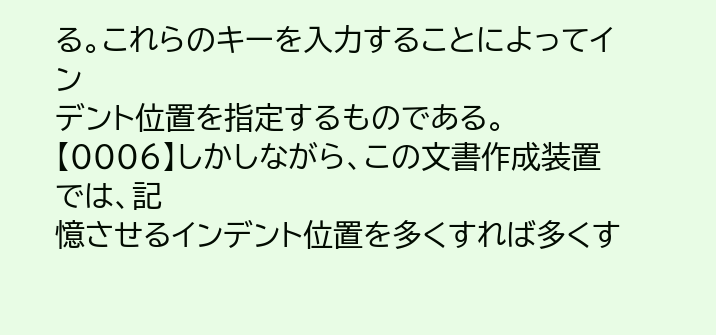る。これらのキーを入力することによってイン
デント位置を指定するものである。
【0006】しかしながら、この文書作成装置では、記
憶させるインデント位置を多くすれば多くす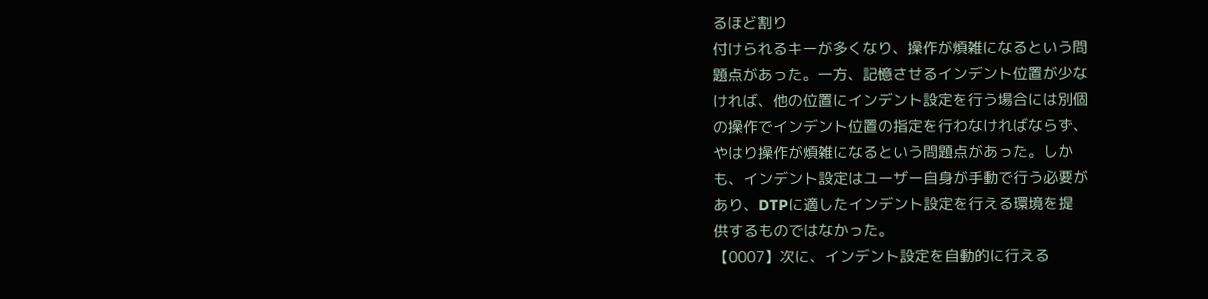るほど割り
付けられるキーが多くなり、操作が煩雑になるという問
題点があった。一方、記憶させるインデント位置が少な
ければ、他の位置にインデント設定を行う場合には別個
の操作でインデント位置の指定を行わなければならず、
やはり操作が煩雑になるという問題点があった。しか
も、インデント設定はユーザー自身が手動で行う必要が
あり、DTPに適したインデント設定を行える環境を提
供するものではなかった。
【0007】次に、インデント設定を自動的に行える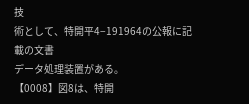技
術として、特開平4−191964の公報に記載の文書
データ処理装置がある。
【0008】図8は、特開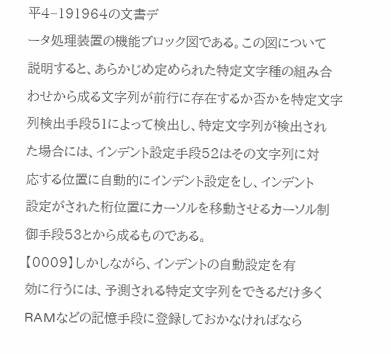平4−191964の文書デ
ータ処理装置の機能ブロック図である。この図について
説明すると、あらかじめ定められた特定文字種の組み合
わせから成る文字列が前行に存在するか否かを特定文字
列検出手段51によって検出し、特定文字列が検出され
た場合には、インデント設定手段52はその文字列に対
応する位置に自動的にインデント設定をし、インデント
設定がされた桁位置にカーソルを移動させるカーソル制
御手段53とから成るものである。
【0009】しかしながら、インデントの自動設定を有
効に行うには、予測される特定文字列をできるだけ多く
RAMなどの記憶手段に登録しておかなければなら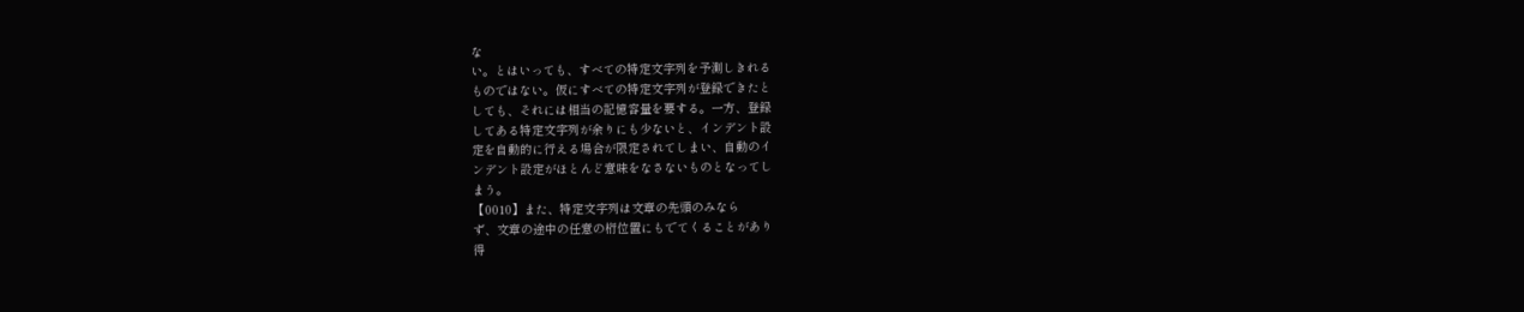な
い。とはいっても、すべての特定文字列を予測しきれる
ものではない。仮にすべての特定文字列が登録できたと
しても、それには相当の記憶容量を要する。一方、登録
してある特定文字列が余りにも少ないと、インデント設
定を自動的に行える場合が限定されてしまい、自動のイ
ンデント設定がほとんど意味をなさないものとなってし
まう。
【0010】また、特定文字列は文章の先頭のみなら
ず、文章の途中の任意の桁位置にもでてくることがあり
得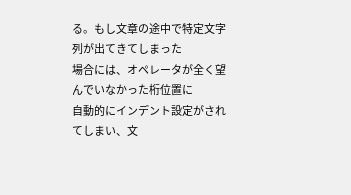る。もし文章の途中で特定文字列が出てきてしまった
場合には、オペレータが全く望んでいなかった桁位置に
自動的にインデント設定がされてしまい、文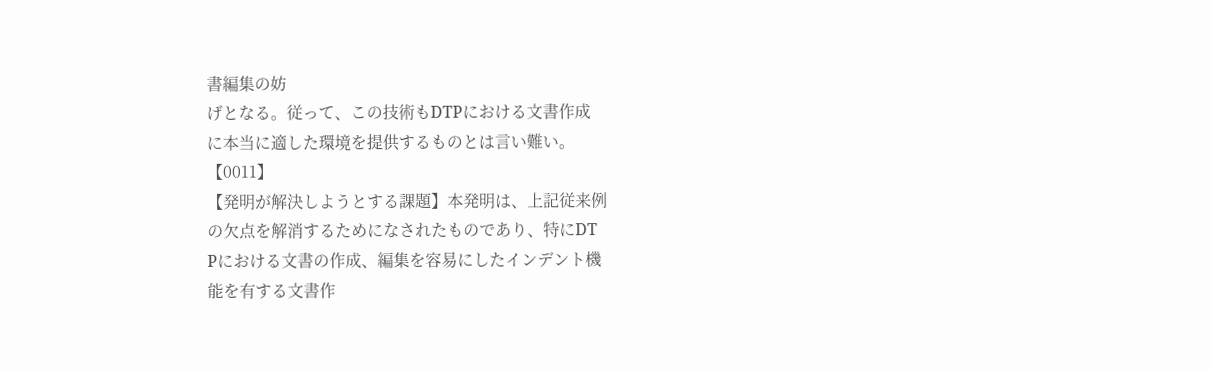書編集の妨
げとなる。従って、この技術もDTPにおける文書作成
に本当に適した環境を提供するものとは言い難い。
【0011】
【発明が解決しようとする課題】本発明は、上記従来例
の欠点を解消するためになされたものであり、特にDT
Pにおける文書の作成、編集を容易にしたインデント機
能を有する文書作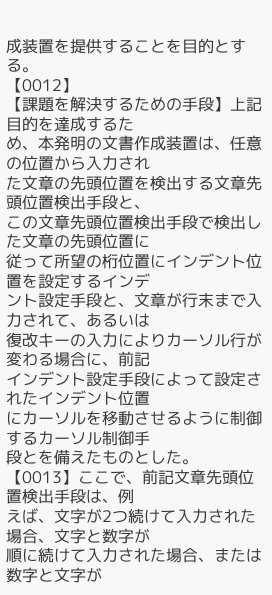成装置を提供することを目的とする。
【0012】
【課題を解決するための手段】上記目的を達成するた
め、本発明の文書作成装置は、任意の位置から入力され
た文章の先頭位置を検出する文章先頭位置検出手段と、
この文章先頭位置検出手段で検出した文章の先頭位置に
従って所望の桁位置にインデント位置を設定するインデ
ント設定手段と、文章が行末まで入力されて、あるいは
復改キーの入力によりカーソル行が変わる場合に、前記
インデント設定手段によって設定されたインデント位置
にカーソルを移動させるように制御するカーソル制御手
段とを備えたものとした。
【0013】ここで、前記文章先頭位置検出手段は、例
えば、文字が2つ続けて入力された場合、文字と数字が
順に続けて入力された場合、または数字と文字が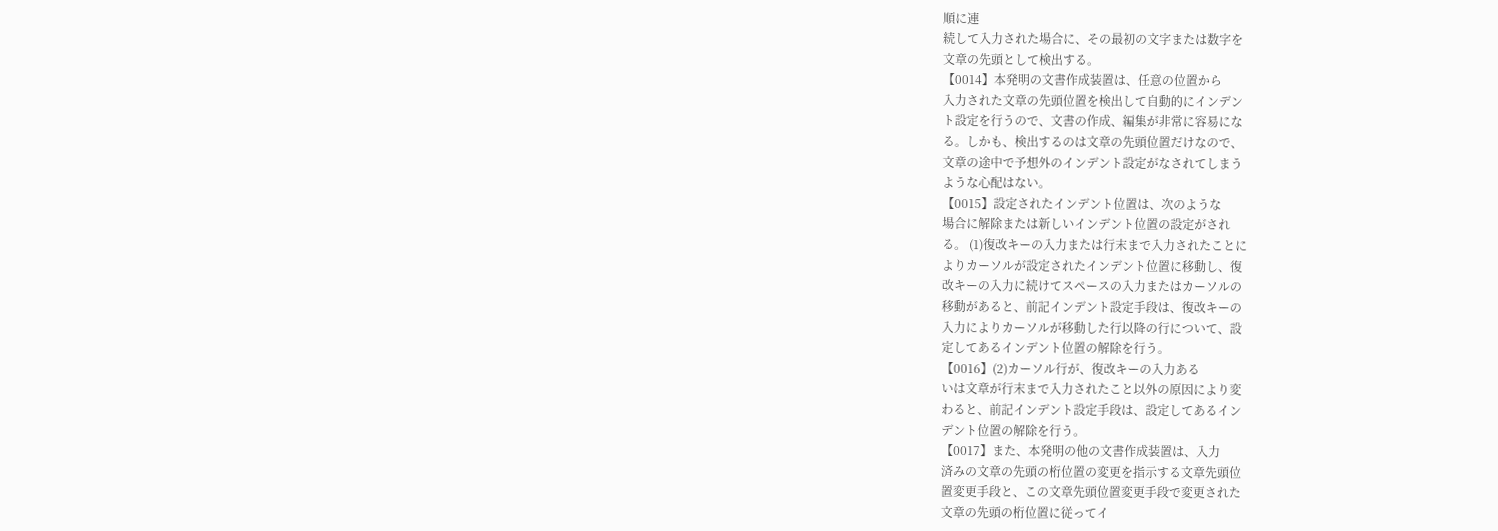順に連
続して入力された場合に、その最初の文字または数字を
文章の先頭として検出する。
【0014】本発明の文書作成装置は、任意の位置から
入力された文章の先頭位置を検出して自動的にインデン
ト設定を行うので、文書の作成、編集が非常に容易にな
る。しかも、検出するのは文章の先頭位置だけなので、
文章の途中で予想外のインデント設定がなされてしまう
ような心配はない。
【0015】設定されたインデント位置は、次のような
場合に解除または新しいインデント位置の設定がされ
る。 (1)復改キーの入力または行末まで入力されたことに
よりカーソルが設定されたインデント位置に移動し、復
改キーの入力に続けてスペースの入力またはカーソルの
移動があると、前記インデント設定手段は、復改キーの
入力によりカーソルが移動した行以降の行について、設
定してあるインデント位置の解除を行う。
【0016】(2)カーソル行が、復改キーの入力ある
いは文章が行末まで入力されたこと以外の原因により変
わると、前記インデント設定手段は、設定してあるイン
デント位置の解除を行う。
【0017】また、本発明の他の文書作成装置は、入力
済みの文章の先頭の桁位置の変更を指示する文章先頭位
置変更手段と、この文章先頭位置変更手段で変更された
文章の先頭の桁位置に従ってイ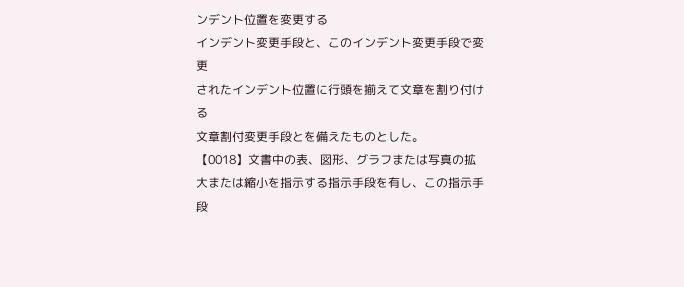ンデント位置を変更する
インデント変更手段と、このインデント変更手段で変更
されたインデント位置に行頭を揃えて文章を割り付ける
文章割付変更手段とを備えたものとした。
【0018】文書中の表、図形、グラフまたは写真の拡
大または縮小を指示する指示手段を有し、この指示手段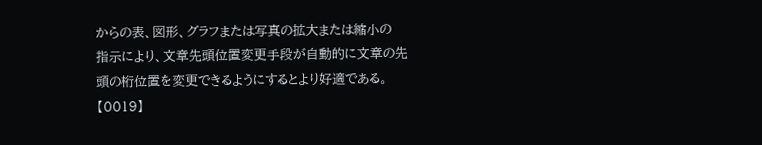からの表、図形、グラフまたは写真の拡大または縮小の
指示により、文章先頭位置変更手段が自動的に文章の先
頭の桁位置を変更できるようにするとより好適である。
【0019】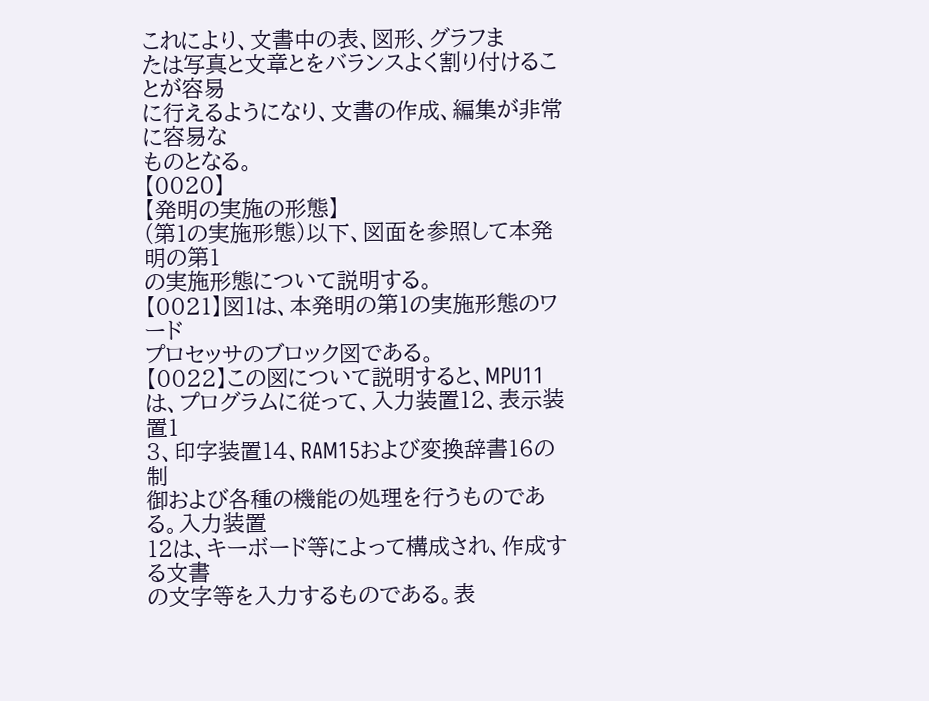これにより、文書中の表、図形、グラフま
たは写真と文章とをバランスよく割り付けることが容易
に行えるようになり、文書の作成、編集が非常に容易な
ものとなる。
【0020】
【発明の実施の形態】
(第1の実施形態)以下、図面を参照して本発明の第1
の実施形態について説明する。
【0021】図1は、本発明の第1の実施形態のワード
プロセッサのブロック図である。
【0022】この図について説明すると、MPU11
は、プログラムに従って、入力装置12、表示装置1
3、印字装置14、RAM15および変換辞書16の制
御および各種の機能の処理を行うものである。入力装置
12は、キーボード等によって構成され、作成する文書
の文字等を入力するものである。表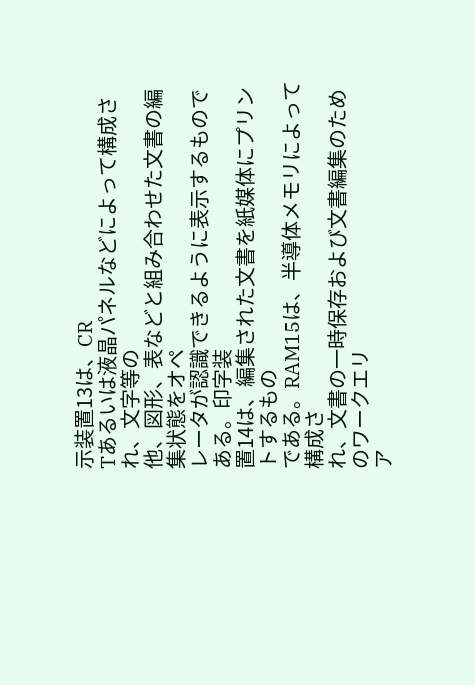示装置13は、CR
Tあるいは液晶パネルなどによって構成され、文字等の
他、図形、表などと組み合わせた文書の編集状態をオペ
レータが認識できるように表示するものである。印字装
置14は、編集された文書を紙媒体にプリントするもの
である。RAM15は、半導体メモリによって構成さ
れ、文書の一時保存および文書編集のためのワークエリ
ア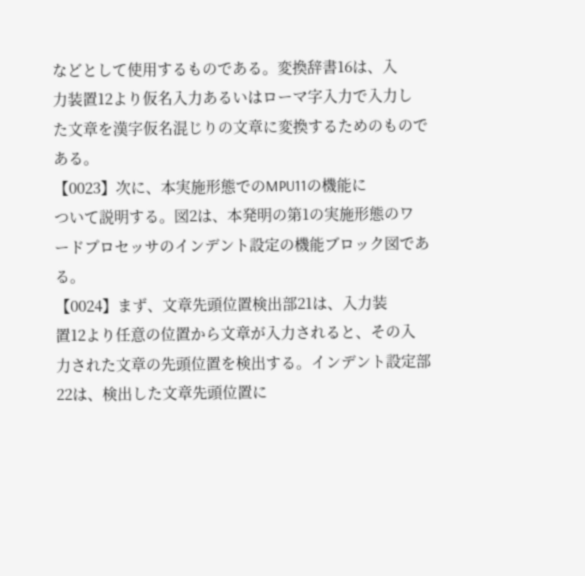などとして使用するものである。変換辞書16は、入
力装置12より仮名入力あるいはローマ字入力で入力し
た文章を漢字仮名混じりの文章に変換するためのもので
ある。
【0023】次に、本実施形態でのMPU11の機能に
ついて説明する。図2は、本発明の第1の実施形態のワ
ードプロセッサのインデント設定の機能ブロック図であ
る。
【0024】まず、文章先頭位置検出部21は、入力装
置12より任意の位置から文章が入力されると、その入
力された文章の先頭位置を検出する。インデント設定部
22は、検出した文章先頭位置に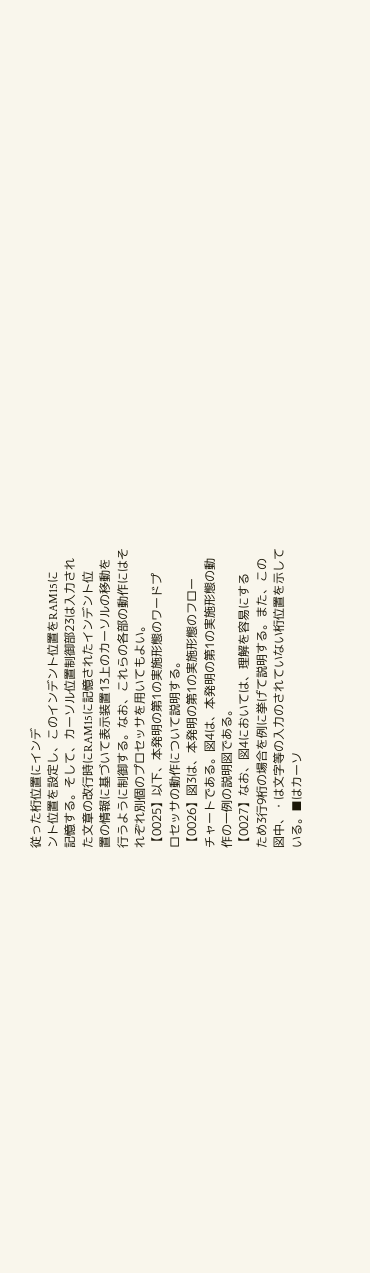従った桁位置にインデ
ント位置を設定し、このインデント位置をRAM15に
記憶する。そして、カーソル位置制御部23は入力され
た文章の改行時にRAM15に記憶されたインデント位
置の情報に基づいて表示装置13上のカーソルの移動を
行うように制御する。なお、これらの各部の動作にはそ
れぞれ別個のプロセッサを用いてもよい。
【0025】以下、本発明の第1の実施形態のワードプ
ロセッサの動作について説明する。
【0026】図3は、本発明の第1の実施形態のフロー
チャートである。図4は、本発明の第1の実施形態の動
作の一例の説明図である。
【0027】なお、図4においては、理解を容易にする
ため3行9桁の場合を例に挙げて説明する。また、この
図中、・は文字等の入力のされていない桁位置を示して
いる。■はカーソ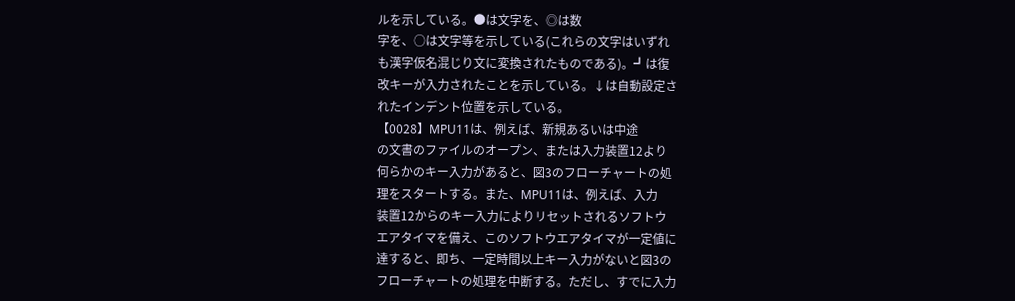ルを示している。●は文字を、◎は数
字を、○は文字等を示している(これらの文字はいずれ
も漢字仮名混じり文に変換されたものである)。┛は復
改キーが入力されたことを示している。↓は自動設定さ
れたインデント位置を示している。
【0028】MPU11は、例えば、新規あるいは中途
の文書のファイルのオープン、または入力装置12より
何らかのキー入力があると、図3のフローチャートの処
理をスタートする。また、MPU11は、例えば、入力
装置12からのキー入力によりリセットされるソフトウ
エアタイマを備え、このソフトウエアタイマが一定値に
達すると、即ち、一定時間以上キー入力がないと図3の
フローチャートの処理を中断する。ただし、すでに入力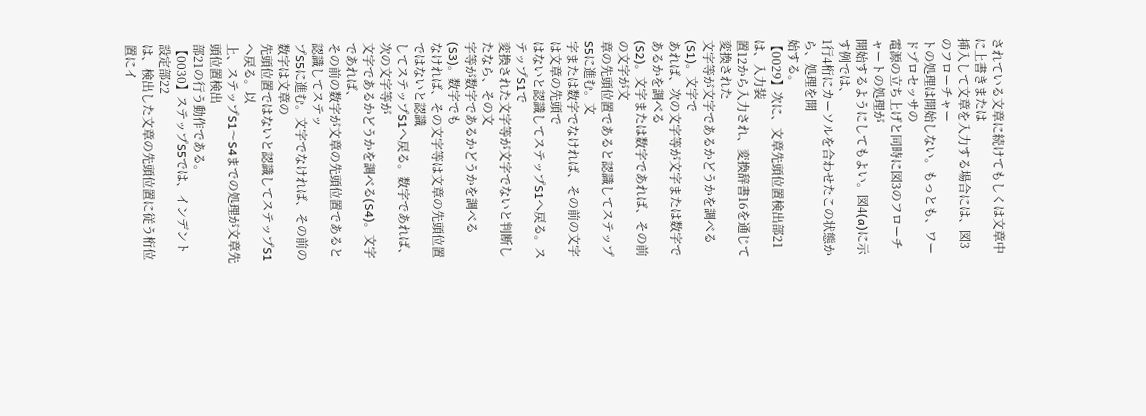されている文章に続けてもしくは文章中に上書きまたは
挿入して文章を入力する場合には、図3のフローチャー
トの処理は開始しない。もっとも、ワードプロセッサの
電源の立ち上げと同時に図3のフローチャートの処理が
開始するようにしてもよい。図4(a)に示す例では、
1行4桁にカーソルを合わせたこの状態から、処理を開
始する。
【0029】次に、文章先頭位置検出部21は、入力装
置12から入力され、変換辞書16を通じて変換された
文字等が文字であるかどうかを調べる(S1)。文字で
あれば、次の文字等が文字または数字であるかを調べる
(S2)。文字または数字であれば、その前の文字が文
章の先頭位置であると認識してステップS5に進む。文
字または数字でなければ、その前の文字は文章の先頭で
はないと認識してステップS1へ戻る。ステップS1で
変換された文字等が文字でないと判断したなら、その文
字等が数字であるかどうかを調べる(S3)。数字でも
なければ、その文字等は文章の先頭位置ではないと認識
してステップS1へ戻る。数字であれば、次の文字等が
文字であるかどうかを調べる(S4)。文字であれば、
その前の数字が文章の先頭位置であると認識してステッ
プS5に進む。文字でなければ、その前の数字は文章の
先頭位置ではないと認識してステップS1へ戻る。以
上、ステップS1〜S4までの処理が文章先頭位置検出
部21の行う動作である。
【0030】ステップS5では、インデント設定部22
は、検出した文章の先頭位置に従う桁位置にイ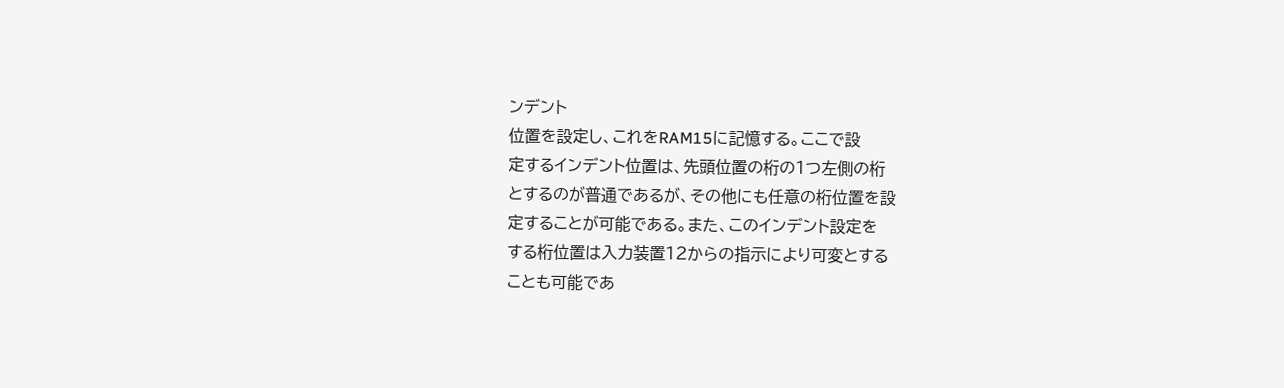ンデント
位置を設定し、これをRAM15に記憶する。ここで設
定するインデント位置は、先頭位置の桁の1つ左側の桁
とするのが普通であるが、その他にも任意の桁位置を設
定することが可能である。また、このインデント設定を
する桁位置は入力装置12からの指示により可変とする
ことも可能であ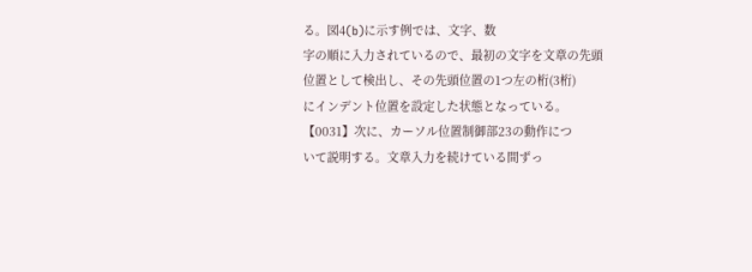る。図4(b)に示す例では、文字、数
字の順に入力されているので、最初の文字を文章の先頭
位置として検出し、その先頭位置の1つ左の桁(3桁)
にインデント位置を設定した状態となっている。
【0031】次に、カーソル位置制御部23の動作につ
いて説明する。文章入力を続けている間ずっ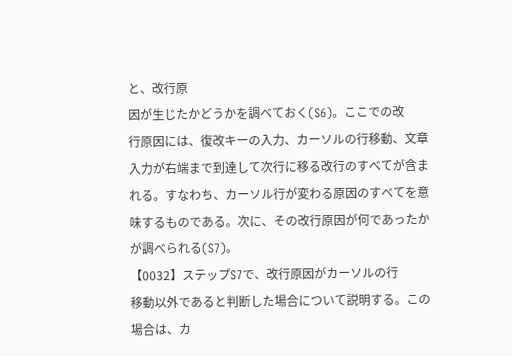と、改行原
因が生じたかどうかを調べておく(S6)。ここでの改
行原因には、復改キーの入力、カーソルの行移動、文章
入力が右端まで到達して次行に移る改行のすべてが含ま
れる。すなわち、カーソル行が変わる原因のすべてを意
味するものである。次に、その改行原因が何であったか
が調べられる(S7)。
【0032】ステップS7で、改行原因がカーソルの行
移動以外であると判断した場合について説明する。この
場合は、カ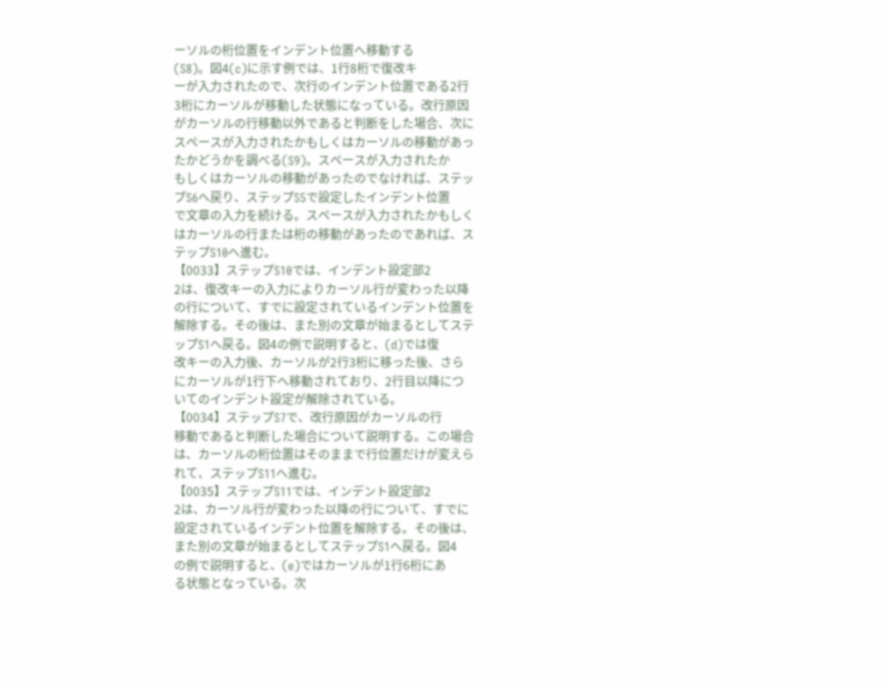ーソルの桁位置をインデント位置へ移動する
(S8)。図4(c)に示す例では、1行8桁で復改キ
ーが入力されたので、次行のインデント位置である2行
3桁にカーソルが移動した状態になっている。改行原因
がカーソルの行移動以外であると判断をした場合、次に
スペースが入力されたかもしくはカーソルの移動があっ
たかどうかを調べる(S9)。スペースが入力されたか
もしくはカーソルの移動があったのでなければ、ステッ
プS6へ戻り、ステップS5で設定したインデント位置
で文章の入力を続ける。スペースが入力されたかもしく
はカーソルの行または桁の移動があったのであれば、ス
テップS10へ進む。
【0033】ステップS10では、インデント設定部2
2は、復改キーの入力によりカーソル行が変わった以降
の行について、すでに設定されているインデント位置を
解除する。その後は、また別の文章が始まるとしてステ
ップS1へ戻る。図4の例で説明すると、(d)では復
改キーの入力後、カーソルが2行3桁に移った後、さら
にカーソルが1行下へ移動されており、2行目以降につ
いてのインデント設定が解除されている。
【0034】ステップS7で、改行原因がカーソルの行
移動であると判断した場合について説明する。この場合
は、カーソルの桁位置はそのままで行位置だけが変えら
れて、ステップS11へ進む。
【0035】ステップS11では、インデント設定部2
2は、カーソル行が変わった以降の行について、すでに
設定されているインデント位置を解除する。その後は、
また別の文章が始まるとしてステップS1へ戻る。図4
の例で説明すると、(e)ではカーソルが1行6桁にあ
る状態となっている。次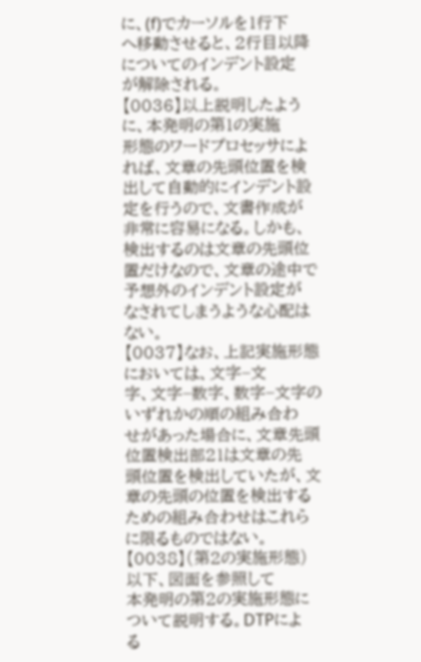に、(f)でカーソルを1行下
へ移動させると、2行目以降についてのインデント設定
が解除される。
【0036】以上説明したように、本発明の第1の実施
形態のワードプロセッサによれば、文章の先頭位置を検
出して自動的にインデント設定を行うので、文書作成が
非常に容易になる。しかも、検出するのは文章の先頭位
置だけなので、文章の途中で予想外のインデント設定が
なされてしまうような心配はない。
【0037】なお、上記実施形態においては、文字−文
字、文字−数字、数字−文字のいずれかの順の組み合わ
せがあった場合に、文章先頭位置検出部21は文章の先
頭位置を検出していたが、文章の先頭の位置を検出する
ための組み合わせはこれらに限るものではない。
【0038】(第2の実施形態)以下、図面を参照して
本発明の第2の実施形態について説明する。DTPによ
る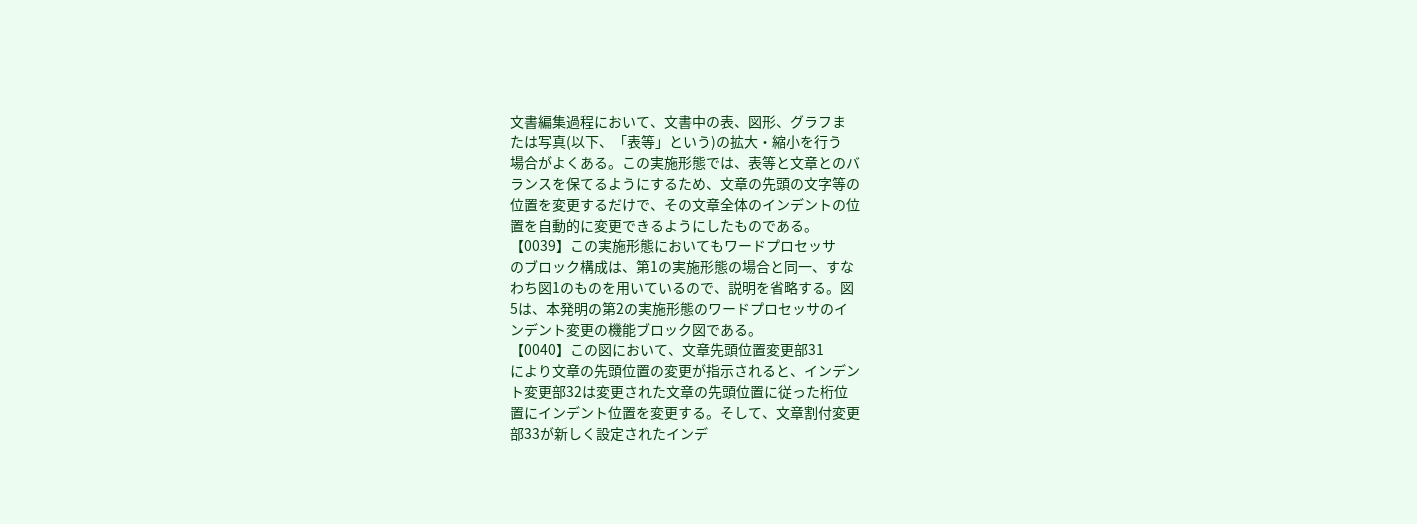文書編集過程において、文書中の表、図形、グラフま
たは写真(以下、「表等」という)の拡大・縮小を行う
場合がよくある。この実施形態では、表等と文章とのバ
ランスを保てるようにするため、文章の先頭の文字等の
位置を変更するだけで、その文章全体のインデントの位
置を自動的に変更できるようにしたものである。
【0039】この実施形態においてもワードプロセッサ
のブロック構成は、第1の実施形態の場合と同一、すな
わち図1のものを用いているので、説明を省略する。図
5は、本発明の第2の実施形態のワードプロセッサのイ
ンデント変更の機能ブロック図である。
【0040】この図において、文章先頭位置変更部31
により文章の先頭位置の変更が指示されると、インデン
ト変更部32は変更された文章の先頭位置に従った桁位
置にインデント位置を変更する。そして、文章割付変更
部33が新しく設定されたインデ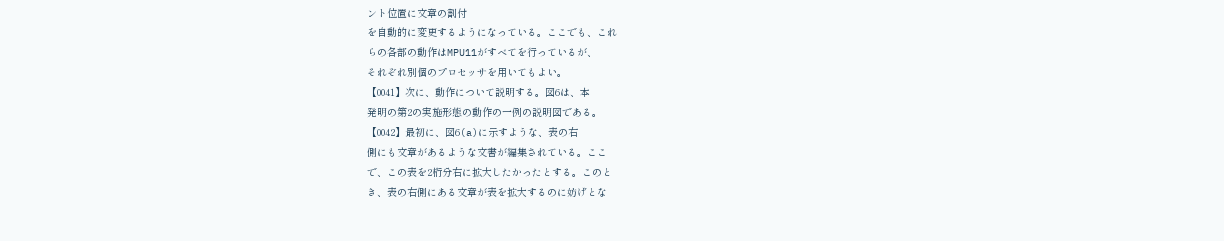ント位置に文章の割付
を自動的に変更するようになっている。ここでも、これ
らの各部の動作はMPU11がすべてを行っているが、
それぞれ別個のプロセッサを用いてもよい。
【0041】次に、動作について説明する。図6は、本
発明の第2の実施形態の動作の一例の説明図である。
【0042】最初に、図6(a)に示すような、表の右
側にも文章があるような文書が編集されている。ここ
で、この表を2桁分右に拡大したかったとする。このと
き、表の右側にある文章が表を拡大するのに妨げとな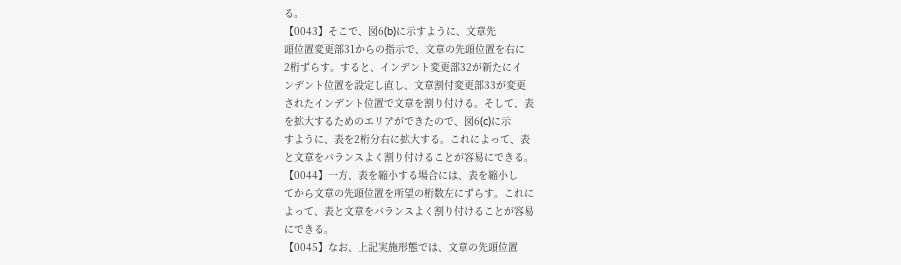る。
【0043】そこで、図6(b)に示すように、文章先
頭位置変更部31からの指示で、文章の先頭位置を右に
2桁ずらす。すると、インデント変更部32が新たにイ
ンデント位置を設定し直し、文章割付変更部33が変更
されたインデント位置で文章を割り付ける。そして、表
を拡大するためのエリアができたので、図6(c)に示
すように、表を2桁分右に拡大する。これによって、表
と文章をバランスよく割り付けることが容易にできる。
【0044】一方、表を縮小する場合には、表を縮小し
てから文章の先頭位置を所望の桁数左にずらす。これに
よって、表と文章をバランスよく割り付けることが容易
にできる。
【0045】なお、上記実施形態では、文章の先頭位置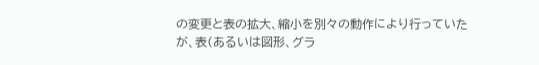の変更と表の拡大、縮小を別々の動作により行っていた
が、表(あるいは図形、グラ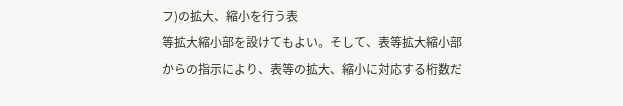フ)の拡大、縮小を行う表
等拡大縮小部を設けてもよい。そして、表等拡大縮小部
からの指示により、表等の拡大、縮小に対応する桁数だ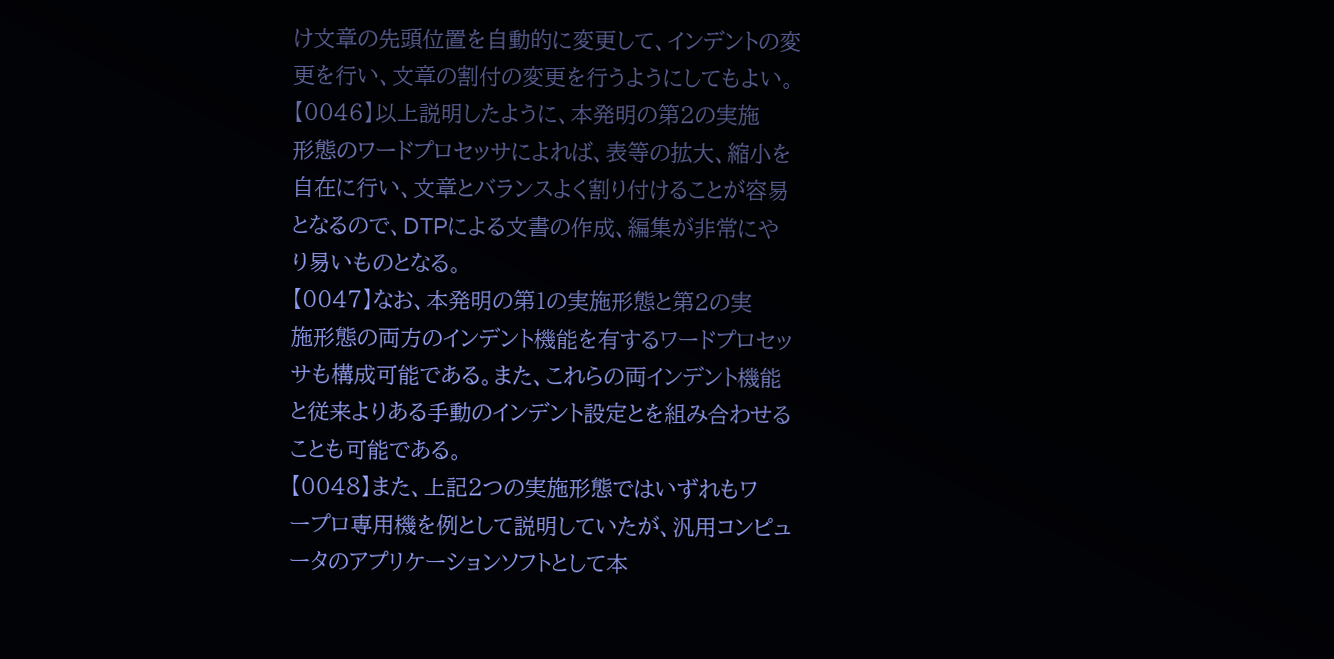け文章の先頭位置を自動的に変更して、インデントの変
更を行い、文章の割付の変更を行うようにしてもよい。
【0046】以上説明したように、本発明の第2の実施
形態のワードプロセッサによれば、表等の拡大、縮小を
自在に行い、文章とバランスよく割り付けることが容易
となるので、DTPによる文書の作成、編集が非常にや
り易いものとなる。
【0047】なお、本発明の第1の実施形態と第2の実
施形態の両方のインデント機能を有するワードプロセッ
サも構成可能である。また、これらの両インデント機能
と従来よりある手動のインデント設定とを組み合わせる
ことも可能である。
【0048】また、上記2つの実施形態ではいずれもワ
ープロ専用機を例として説明していたが、汎用コンピュ
ータのアプリケーションソフトとして本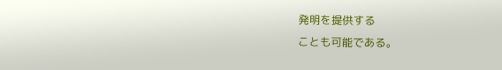発明を提供する
ことも可能である。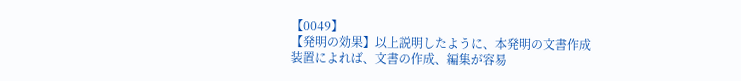【0049】
【発明の効果】以上説明したように、本発明の文書作成
装置によれば、文書の作成、編集が容易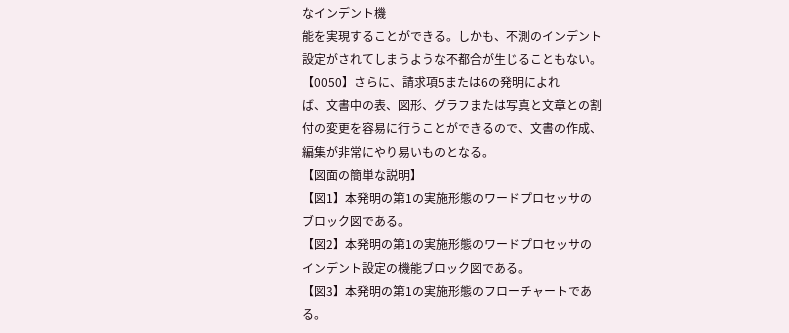なインデント機
能を実現することができる。しかも、不測のインデント
設定がされてしまうような不都合が生じることもない。
【0050】さらに、請求項5または6の発明によれ
ば、文書中の表、図形、グラフまたは写真と文章との割
付の変更を容易に行うことができるので、文書の作成、
編集が非常にやり易いものとなる。
【図面の簡単な説明】
【図1】本発明の第1の実施形態のワードプロセッサの
ブロック図である。
【図2】本発明の第1の実施形態のワードプロセッサの
インデント設定の機能ブロック図である。
【図3】本発明の第1の実施形態のフローチャートであ
る。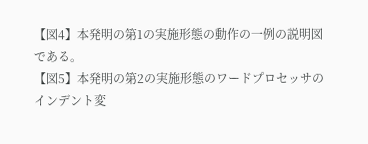【図4】本発明の第1の実施形態の動作の一例の説明図
である。
【図5】本発明の第2の実施形態のワードプロセッサの
インデント変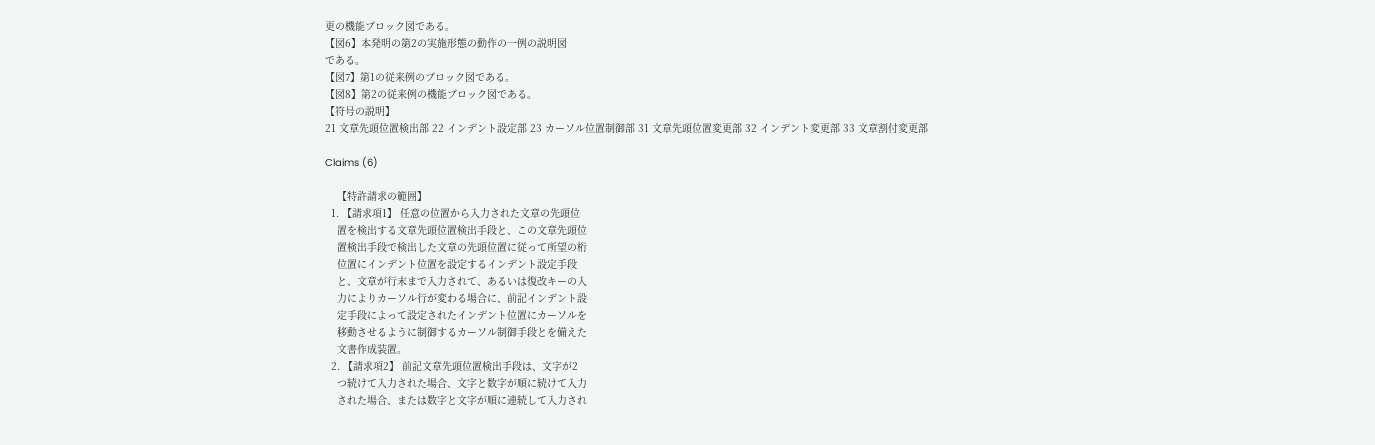更の機能ブロック図である。
【図6】本発明の第2の実施形態の動作の一例の説明図
である。
【図7】第1の従来例のブロック図である。
【図8】第2の従来例の機能ブロック図である。
【符号の説明】
21 文章先頭位置検出部 22 インデント設定部 23 カーソル位置制御部 31 文章先頭位置変更部 32 インデント変更部 33 文章割付変更部

Claims (6)

    【特許請求の範囲】
  1. 【請求項1】 任意の位置から入力された文章の先頭位
    置を検出する文章先頭位置検出手段と、この文章先頭位
    置検出手段で検出した文章の先頭位置に従って所望の桁
    位置にインデント位置を設定するインデント設定手段
    と、文章が行末まで入力されて、あるいは復改キーの入
    力によりカーソル行が変わる場合に、前記インデント設
    定手段によって設定されたインデント位置にカーソルを
    移動させるように制御するカーソル制御手段とを備えた
    文書作成装置。
  2. 【請求項2】 前記文章先頭位置検出手段は、文字が2
    つ続けて入力された場合、文字と数字が順に続けて入力
    された場合、または数字と文字が順に連続して入力され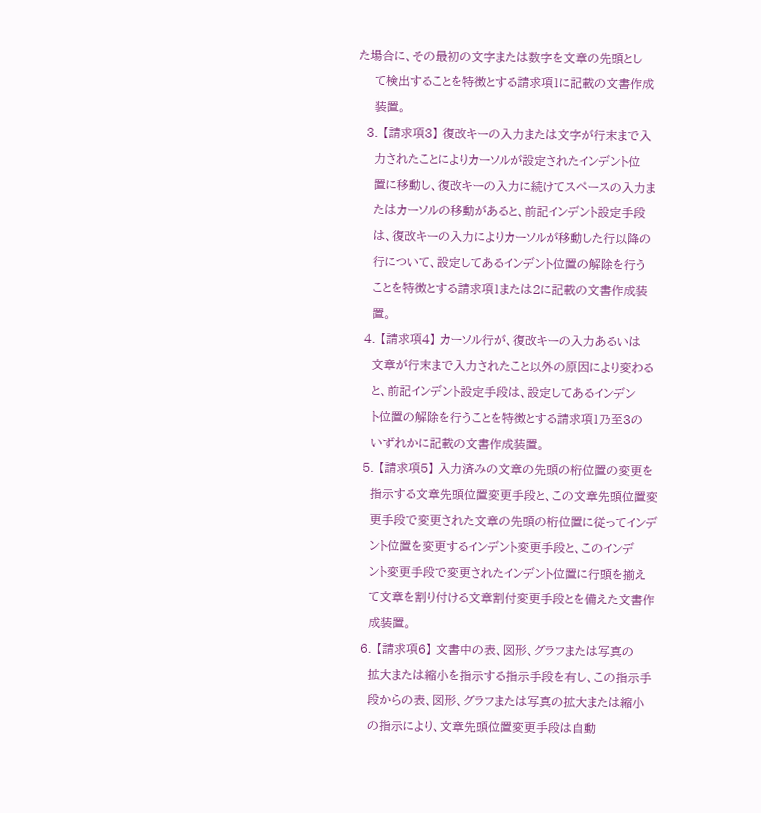た場合に、その最初の文字または数字を文章の先頭とし
    て検出することを特徴とする請求項1に記載の文書作成
    装置。
  3. 【請求項3】 復改キーの入力または文字が行末まで入
    力されたことによりカーソルが設定されたインデント位
    置に移動し、復改キーの入力に続けてスペースの入力ま
    たはカーソルの移動があると、前記インデント設定手段
    は、復改キーの入力によりカーソルが移動した行以降の
    行について、設定してあるインデント位置の解除を行う
    ことを特徴とする請求項1または2に記載の文書作成装
    置。
  4. 【請求項4】 カーソル行が、復改キーの入力あるいは
    文章が行末まで入力されたこと以外の原因により変わる
    と、前記インデント設定手段は、設定してあるインデン
    ト位置の解除を行うことを特徴とする請求項1乃至3の
    いずれかに記載の文書作成装置。
  5. 【請求項5】 入力済みの文章の先頭の桁位置の変更を
    指示する文章先頭位置変更手段と、この文章先頭位置変
    更手段で変更された文章の先頭の桁位置に従ってインデ
    ント位置を変更するインデント変更手段と、このインデ
    ント変更手段で変更されたインデント位置に行頭を揃え
    て文章を割り付ける文章割付変更手段とを備えた文書作
    成装置。
  6. 【請求項6】 文書中の表、図形、グラフまたは写真の
    拡大または縮小を指示する指示手段を有し、この指示手
    段からの表、図形、グラフまたは写真の拡大または縮小
    の指示により、文章先頭位置変更手段は自動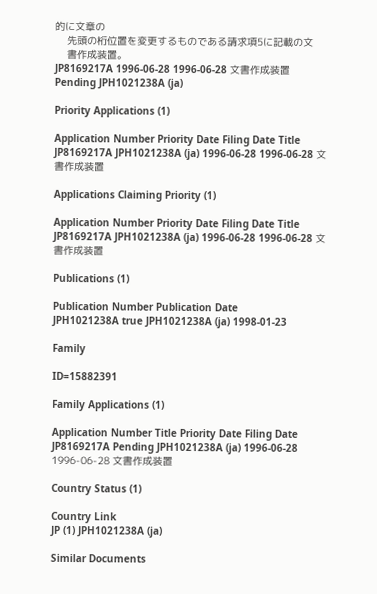的に文章の
    先頭の桁位置を変更するものである請求項5に記載の文
    書作成装置。
JP8169217A 1996-06-28 1996-06-28 文書作成装置 Pending JPH1021238A (ja)

Priority Applications (1)

Application Number Priority Date Filing Date Title
JP8169217A JPH1021238A (ja) 1996-06-28 1996-06-28 文書作成装置

Applications Claiming Priority (1)

Application Number Priority Date Filing Date Title
JP8169217A JPH1021238A (ja) 1996-06-28 1996-06-28 文書作成装置

Publications (1)

Publication Number Publication Date
JPH1021238A true JPH1021238A (ja) 1998-01-23

Family

ID=15882391

Family Applications (1)

Application Number Title Priority Date Filing Date
JP8169217A Pending JPH1021238A (ja) 1996-06-28 1996-06-28 文書作成装置

Country Status (1)

Country Link
JP (1) JPH1021238A (ja)

Similar Documents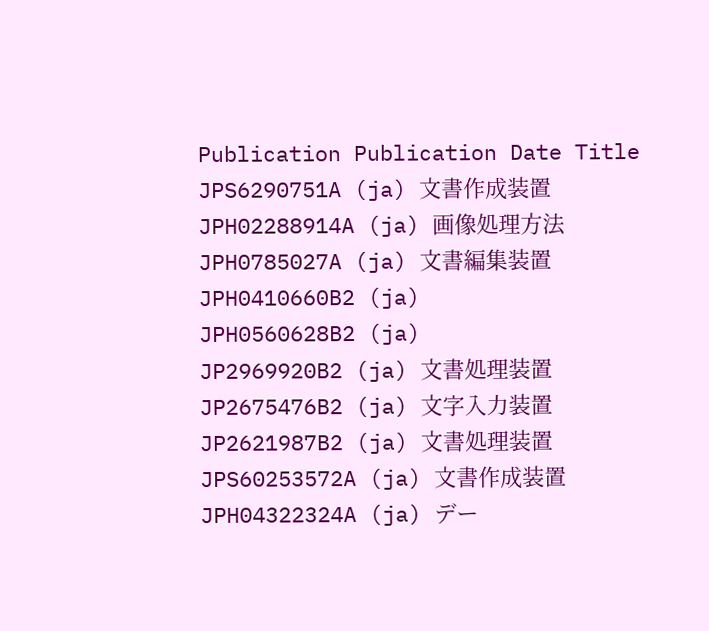Publication Publication Date Title
JPS6290751A (ja) 文書作成装置
JPH02288914A (ja) 画像処理方法
JPH0785027A (ja) 文書編集装置
JPH0410660B2 (ja)
JPH0560628B2 (ja)
JP2969920B2 (ja) 文書処理装置
JP2675476B2 (ja) 文字入力装置
JP2621987B2 (ja) 文書処理装置
JPS60253572A (ja) 文書作成装置
JPH04322324A (ja) デー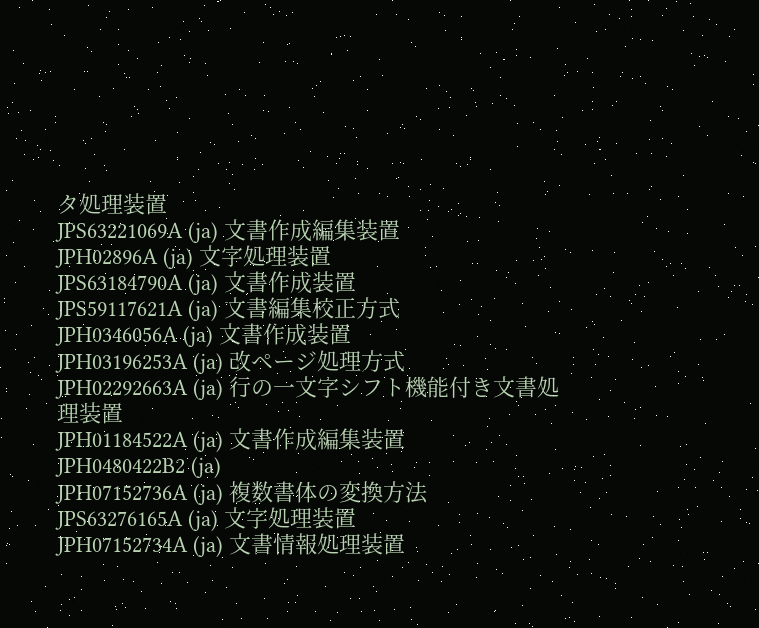タ処理装置
JPS63221069A (ja) 文書作成編集装置
JPH02896A (ja) 文字処理装置
JPS63184790A (ja) 文書作成装置
JPS59117621A (ja) 文書編集校正方式
JPH0346056A (ja) 文書作成装置
JPH03196253A (ja) 改ページ処理方式
JPH02292663A (ja) 行の一文字シフト機能付き文書処理装置
JPH01184522A (ja) 文書作成編集装置
JPH0480422B2 (ja)
JPH07152736A (ja) 複数書体の変換方法
JPS63276165A (ja) 文字処理装置
JPH07152734A (ja) 文書情報処理装置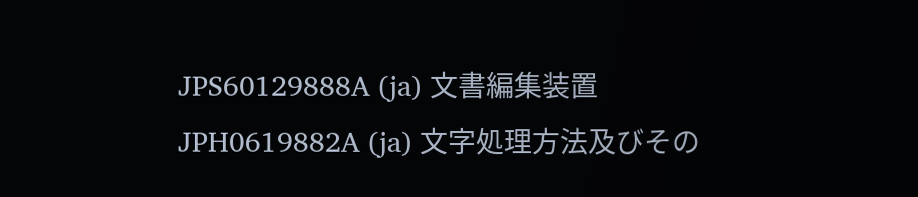JPS60129888A (ja) 文書編集装置
JPH0619882A (ja) 文字処理方法及びその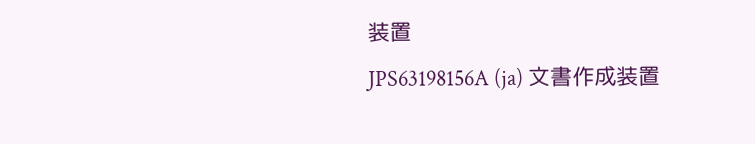装置
JPS63198156A (ja) 文書作成装置